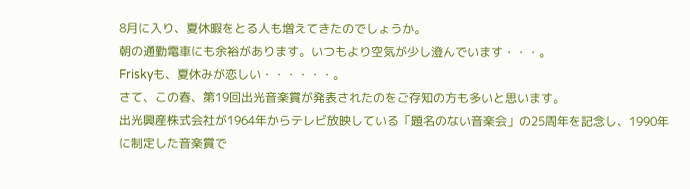8月に入り、夏休暇をとる人も増えてきたのでしょうか。
朝の通勤電車にも余裕があります。いつもより空気が少し澄んでいます・・・。
Friskyも、夏休みが恋しい・・・・・・。
さて、この春、第19回出光音楽賞が発表されたのをご存知の方も多いと思います。
出光興産株式会社が1964年からテレビ放映している「題名のない音楽会」の25周年を記念し、1990年に制定した音楽賞で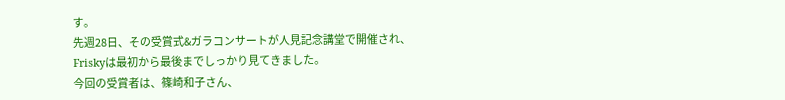す。
先週28日、その受賞式&ガラコンサートが人見記念講堂で開催され、Friskyは最初から最後までしっかり見てきました。
今回の受賞者は、篠崎和子さん、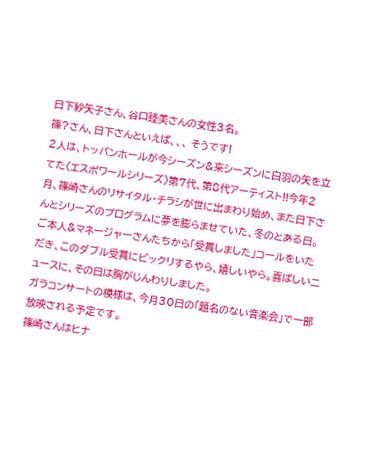日下紗矢子さん、谷口睦美さんの女性3名。
篠?さん、日下さんといえば、、、 そうです!
2人は、トッパンホールが今シーズン&来シーズンに白羽の矢を立てた〈エスポワールシリーズ〉第7代、第8代アーティスト!!今年2月、篠崎さんのリサイタル・チラシが世に出まわり始め、また日下さんとシリーズのプログラムに夢を膨らませていた、冬のとある日。ご本人&マネージャーさんたちから「受賞しました」コールをいただき、このダブル受賞にビックリするやら、嬉しいやら。喜ばしいニュースに、その日は胸がじんわりしました。
ガラコンサートの模様は、今月30日の「題名のない音楽会」で一部放映される予定です。
篠崎さんはヒナ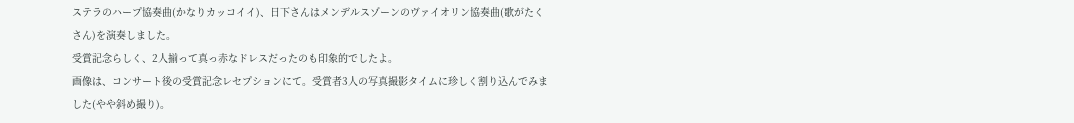ステラのハープ協奏曲(かなりカッコイイ)、日下さんはメンデルスゾーンのヴァイオリン協奏曲(歌がたくさん)を演奏しました。
受賞記念らしく、2人揃って真っ赤なドレスだったのも印象的でしたよ。
画像は、コンサート後の受賞記念レセプションにて。受賞者3人の写真撮影タイムに珍しく割り込んでみました(やや斜め撮り)。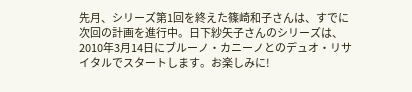先月、シリーズ第1回を終えた篠崎和子さんは、すでに次回の計画を進行中。日下紗矢子さんのシリーズは、2010年3月14日にブルーノ・カニーノとのデュオ・リサイタルでスタートします。お楽しみに!